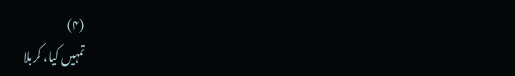(۴)
تمہیں کیا، کربلا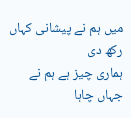میں ہم نے پیشانی کہاں رکھ دی
ہماری چیز ہے ہم نے جہاں چاہا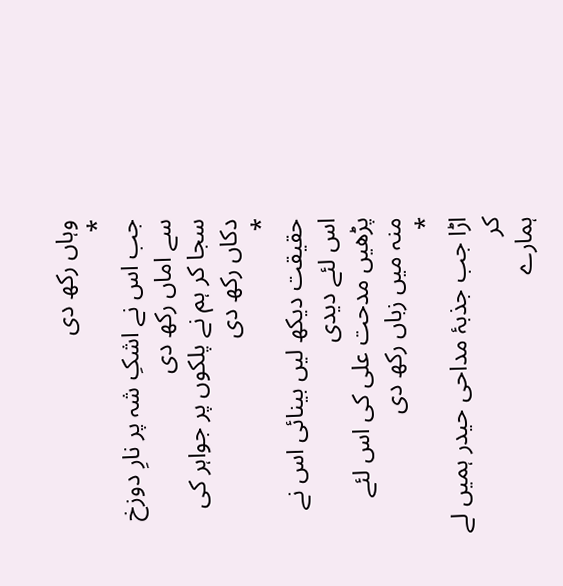وہاں رکھ دی
*
جب اس نے اشکِ شہ پر نارِ دوزخ سے اماں رکھ دی
سجا کر ہم نے پلکوں پر جواہر کی دکاں رکھ دی
*
حقیقت دیکھ لیں بینائی اس نے اس لئے دیدی
پڑھیں مدحت علی کی اس لئے منہ میں زباں رکھ دی
*
اڑا جب جذبۂ مداحی حیدر ہمیں لے کر
ہمارے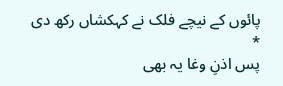پائوں کے نیچے فلک نے کہکشاں رکھ دی
*
پس اذنِ وغا یہ بھی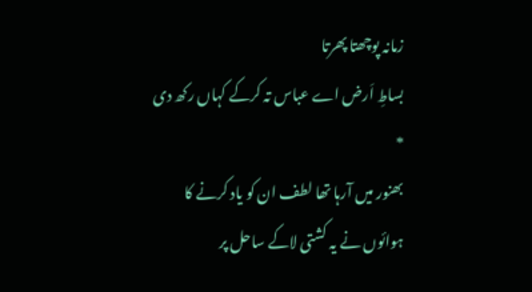زمانہ پوچھتا پھرتا
بساطِ اَرض اے عباس تہ کرکے کہاں رکھ دی
*
بھنور میں آرہا تھا لطف ان کو یاد کرنے کا
ہوائوں نے یہ کشتی لاکے ساحل پر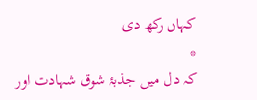کہاں رکھ دی
*
کہ دل میں جذبۂ شوق شہادت اور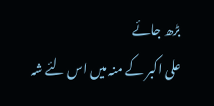بڑھ جائے
علی اکبر کے منہ میں اس لئے شہ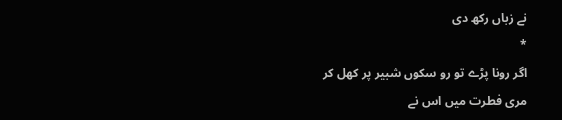نے زباں رکھ دی
*
اگر رونا پڑے تو رو سکوں شبیر پر کھل کر
مری فطرت میں اس نے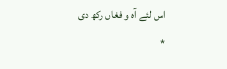اس لئے آہ و فغاں رکھ دی
*